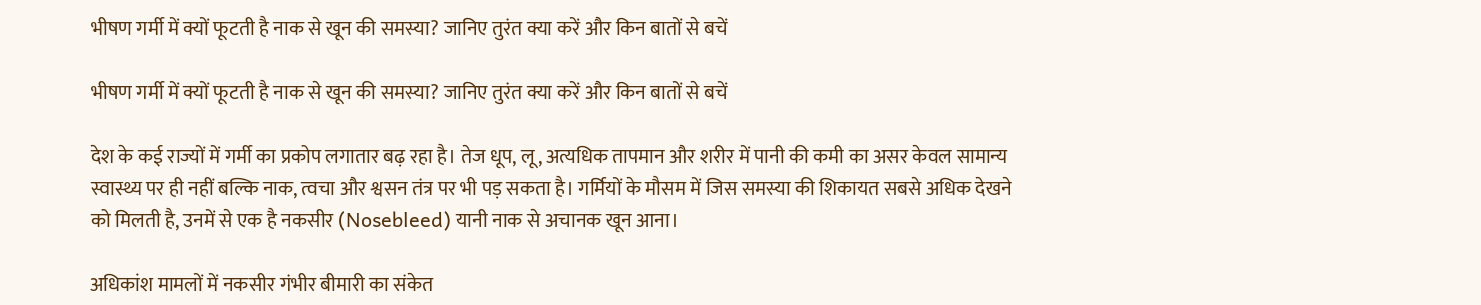भीषण गर्मी में क्यों फूटती है नाक से खून की समस्या? जानिए तुरंत क्या करें और किन बातों से बचें

भीषण गर्मी में क्यों फूटती है नाक से खून की समस्या? जानिए तुरंत क्या करें और किन बातों से बचें

देश के कई राज्यों में गर्मी का प्रकोप लगातार बढ़ रहा है। तेज धूप, लू, अत्यधिक तापमान और शरीर में पानी की कमी का असर केवल सामान्य स्वास्थ्य पर ही नहीं बल्कि नाक, त्वचा और श्वसन तंत्र पर भी पड़ सकता है। गर्मियों के मौसम में जिस समस्या की शिकायत सबसे अधिक देखने को मिलती है, उनमें से एक है नकसीर (Nosebleed) यानी नाक से अचानक खून आना।

अधिकांश मामलों में नकसीर गंभीर बीमारी का संकेत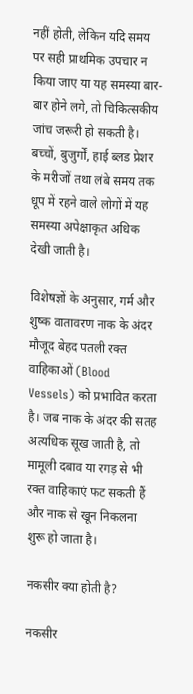नहीं होती, लेकिन यदि समय पर सही प्राथमिक उपचार न किया जाए या यह समस्या बार-बार होने लगे, तो चिकित्सकीय जांच जरूरी हो सकती है। बच्चों, बुजुर्गों, हाई ब्लड प्रेशर के मरीजों तथा लंबे समय तक धूप में रहने वाले लोगों में यह समस्या अपेक्षाकृत अधिक देखी जाती है।

विशेषज्ञों के अनुसार, गर्म और शुष्क वातावरण नाक के अंदर मौजूद बेहद पतली रक्त वाहिकाओं (Blood Vessels) को प्रभावित करता है। जब नाक के अंदर की सतह अत्यधिक सूख जाती है, तो मामूली दबाव या रगड़ से भी रक्त वाहिकाएं फट सकती हैं और नाक से खून निकलना शुरू हो जाता है।

नकसीर क्या होती है?

नकसीर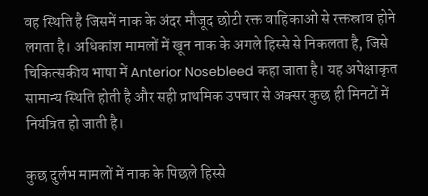वह स्थिति है जिसमें नाक के अंदर मौजूद छोटी रक्त वाहिकाओं से रक्तस्राव होने लगता है। अधिकांश मामलों में खून नाक के अगले हिस्से से निकलता है, जिसे चिकित्सकीय भाषा में Anterior Nosebleed कहा जाता है। यह अपेक्षाकृत सामान्य स्थिति होती है और सही प्राथमिक उपचार से अक्सर कुछ ही मिनटों में नियंत्रित हो जाती है।

कुछ दुर्लभ मामलों में नाक के पिछले हिस्से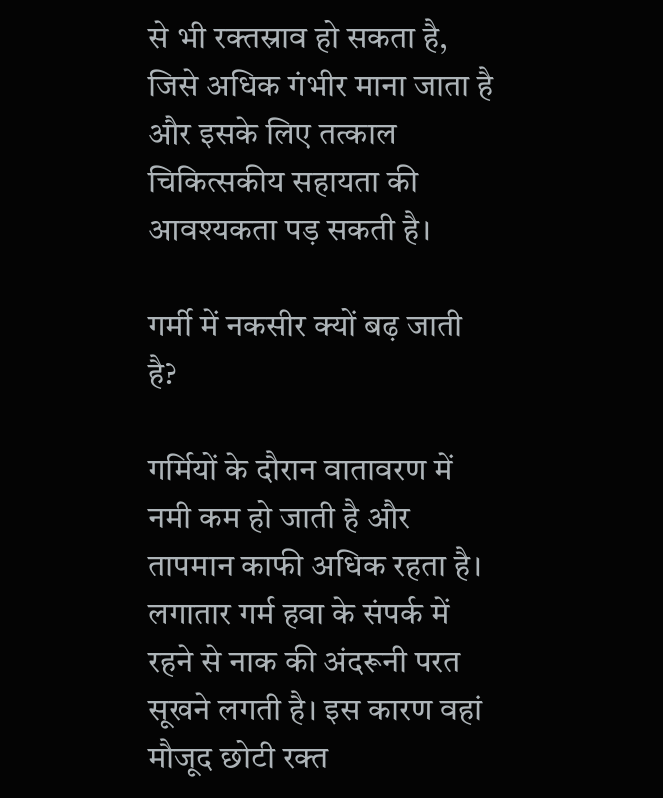से भी रक्तस्राव हो सकता है, जिसे अधिक गंभीर माना जाता है और इसके लिए तत्काल चिकित्सकीय सहायता की आवश्यकता पड़ सकती है।

गर्मी में नकसीर क्यों बढ़ जाती है?

गर्मियों के दौरान वातावरण में नमी कम हो जाती है और तापमान काफी अधिक रहता है। लगातार गर्म हवा के संपर्क में रहने से नाक की अंदरूनी परत सूखने लगती है। इस कारण वहां मौजूद छोटी रक्त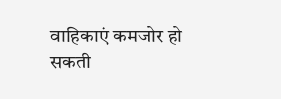वाहिकाएं कमजोर हो सकती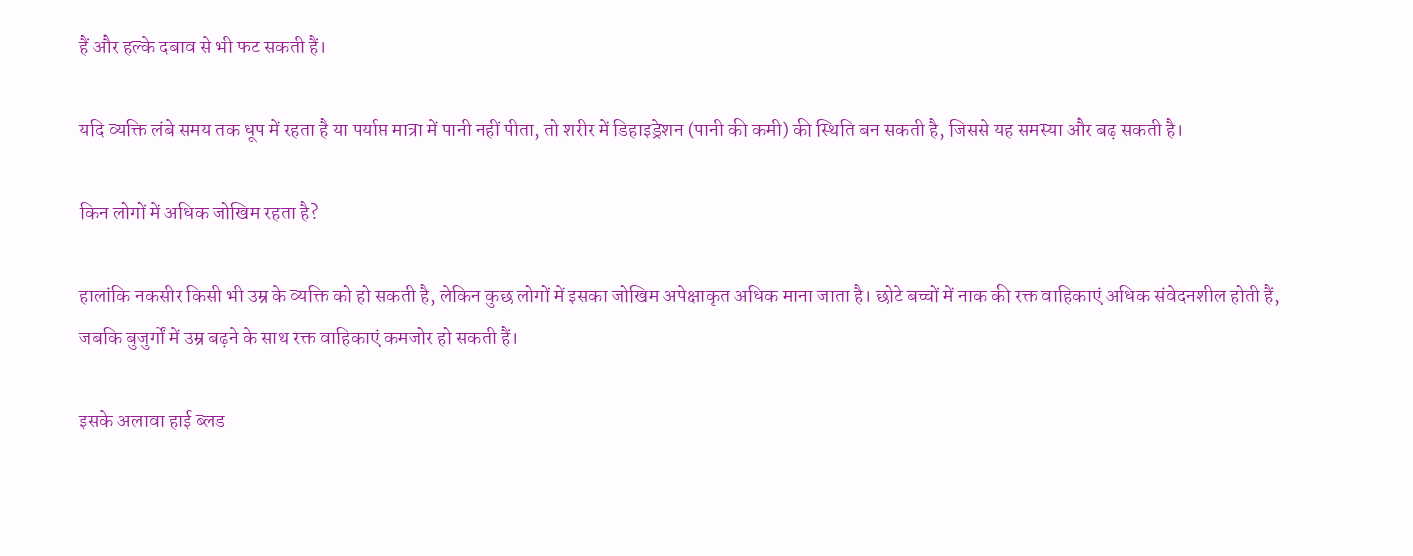हैं और हल्के दबाव से भी फट सकती हैं।

यदि व्यक्ति लंबे समय तक धूप में रहता है या पर्याप्त मात्रा में पानी नहीं पीता, तो शरीर में डिहाइड्रेशन (पानी की कमी) की स्थिति बन सकती है, जिससे यह समस्या और बढ़ सकती है।

किन लोगों में अधिक जोखिम रहता है?

हालांकि नकसीर किसी भी उम्र के व्यक्ति को हो सकती है, लेकिन कुछ लोगों में इसका जोखिम अपेक्षाकृत अधिक माना जाता है। छोटे बच्चों में नाक की रक्त वाहिकाएं अधिक संवेदनशील होती हैं, जबकि बुजुर्गों में उम्र बढ़ने के साथ रक्त वाहिकाएं कमजोर हो सकती हैं।

इसके अलावा हाई ब्लड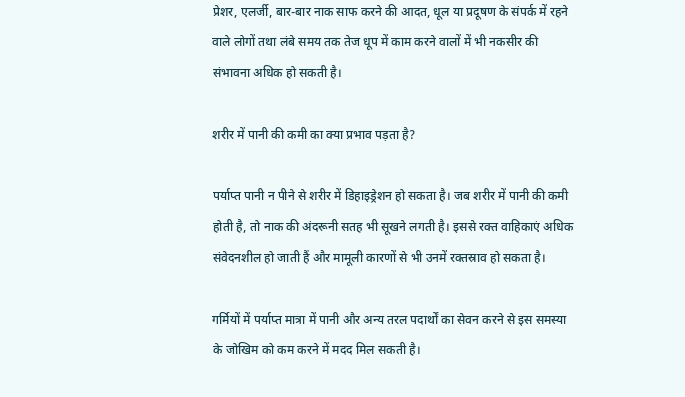प्रेशर, एलर्जी, बार-बार नाक साफ करने की आदत, धूल या प्रदूषण के संपर्क में रहने वाले लोगों तथा लंबे समय तक तेज धूप में काम करने वालों में भी नकसीर की संभावना अधिक हो सकती है।

शरीर में पानी की कमी का क्या प्रभाव पड़ता है?

पर्याप्त पानी न पीने से शरीर में डिहाइड्रेशन हो सकता है। जब शरीर में पानी की कमी होती है, तो नाक की अंदरूनी सतह भी सूखने लगती है। इससे रक्त वाहिकाएं अधिक संवेदनशील हो जाती हैं और मामूली कारणों से भी उनमें रक्तस्राव हो सकता है।

गर्मियों में पर्याप्त मात्रा में पानी और अन्य तरल पदार्थों का सेवन करने से इस समस्या के जोखिम को कम करने में मदद मिल सकती है।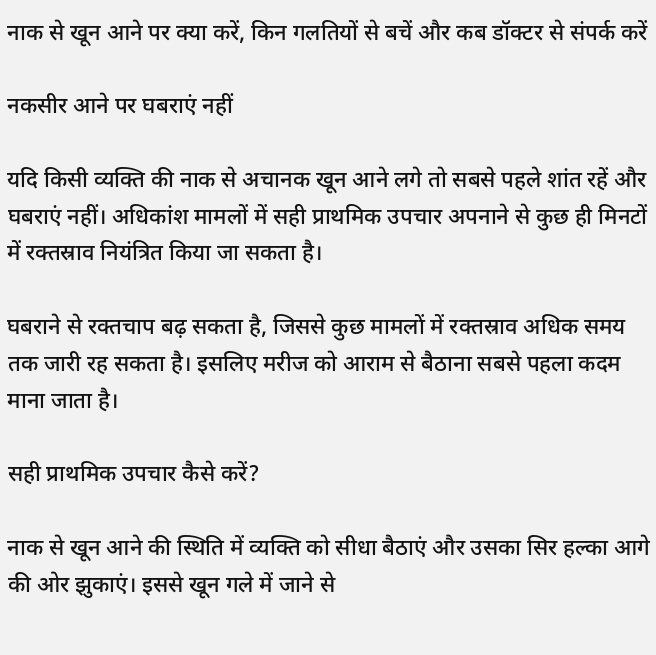नाक से खून आने पर क्या करें, किन गलतियों से बचें और कब डॉक्टर से संपर्क करें

नकसीर आने पर घबराएं नहीं

यदि किसी व्यक्ति की नाक से अचानक खून आने लगे तो सबसे पहले शांत रहें और घबराएं नहीं। अधिकांश मामलों में सही प्राथमिक उपचार अपनाने से कुछ ही मिनटों में रक्तस्राव नियंत्रित किया जा सकता है।

घबराने से रक्तचाप बढ़ सकता है, जिससे कुछ मामलों में रक्तस्राव अधिक समय तक जारी रह सकता है। इसलिए मरीज को आराम से बैठाना सबसे पहला कदम माना जाता है।

सही प्राथमिक उपचार कैसे करें?

नाक से खून आने की स्थिति में व्यक्ति को सीधा बैठाएं और उसका सिर हल्का आगे की ओर झुकाएं। इससे खून गले में जाने से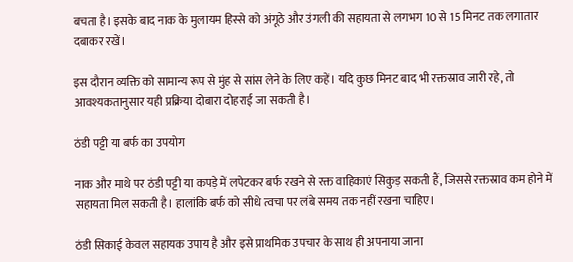बचता है। इसके बाद नाक के मुलायम हिस्से को अंगूठे और उंगली की सहायता से लगभग 10 से 15 मिनट तक लगातार दबाकर रखें।

इस दौरान व्यक्ति को सामान्य रूप से मुंह से सांस लेने के लिए कहें। यदि कुछ मिनट बाद भी रक्तस्राव जारी रहे, तो आवश्यकतानुसार यही प्रक्रिया दोबारा दोहराई जा सकती है।

ठंडी पट्टी या बर्फ का उपयोग

नाक और माथे पर ठंडी पट्टी या कपड़े में लपेटकर बर्फ रखने से रक्त वाहिकाएं सिकुड़ सकती हैं, जिससे रक्तस्राव कम होने में सहायता मिल सकती है। हालांकि बर्फ को सीधे त्वचा पर लंबे समय तक नहीं रखना चाहिए।

ठंडी सिकाई केवल सहायक उपाय है और इसे प्राथमिक उपचार के साथ ही अपनाया जाना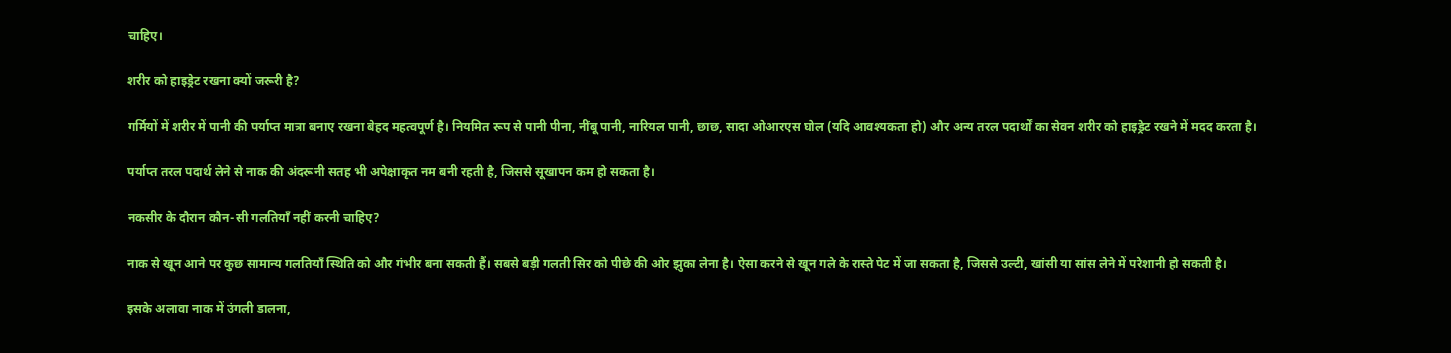चाहिए।

शरीर को हाइड्रेट रखना क्यों जरूरी है?

गर्मियों में शरीर में पानी की पर्याप्त मात्रा बनाए रखना बेहद महत्वपूर्ण है। नियमित रूप से पानी पीना, नींबू पानी, नारियल पानी, छाछ, सादा ओआरएस घोल (यदि आवश्यकता हो) और अन्य तरल पदार्थों का सेवन शरीर को हाइड्रेट रखने में मदद करता है।

पर्याप्त तरल पदार्थ लेने से नाक की अंदरूनी सतह भी अपेक्षाकृत नम बनी रहती है, जिससे सूखापन कम हो सकता है।

नकसीर के दौरान कौन-सी गलतियाँ नहीं करनी चाहिए?

नाक से खून आने पर कुछ सामान्य गलतियाँ स्थिति को और गंभीर बना सकती हैं। सबसे बड़ी गलती सिर को पीछे की ओर झुका लेना है। ऐसा करने से खून गले के रास्ते पेट में जा सकता है, जिससे उल्टी, खांसी या सांस लेने में परेशानी हो सकती है।

इसके अलावा नाक में उंगली डालना,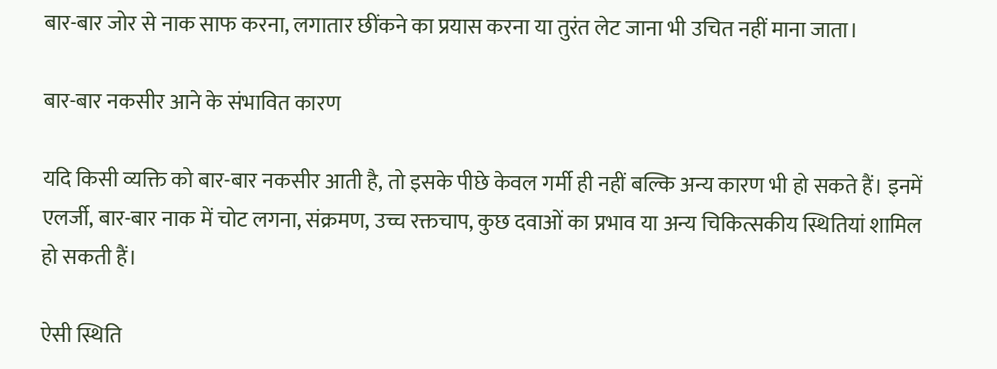बार-बार जोर से नाक साफ करना, लगातार छींकने का प्रयास करना या तुरंत लेट जाना भी उचित नहीं माना जाता।

बार-बार नकसीर आने के संभावित कारण

यदि किसी व्यक्ति को बार-बार नकसीर आती है, तो इसके पीछे केवल गर्मी ही नहीं बल्कि अन्य कारण भी हो सकते हैं। इनमें एलर्जी, बार-बार नाक में चोट लगना, संक्रमण, उच्च रक्तचाप, कुछ दवाओं का प्रभाव या अन्य चिकित्सकीय स्थितियां शामिल हो सकती हैं।

ऐसी स्थिति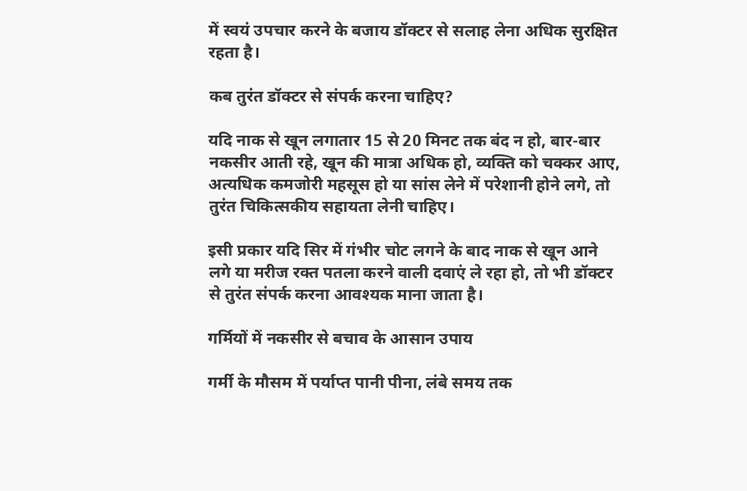में स्वयं उपचार करने के बजाय डॉक्टर से सलाह लेना अधिक सुरक्षित रहता है।

कब तुरंत डॉक्टर से संपर्क करना चाहिए?

यदि नाक से खून लगातार 15 से 20 मिनट तक बंद न हो, बार-बार नकसीर आती रहे, खून की मात्रा अधिक हो, व्यक्ति को चक्कर आए, अत्यधिक कमजोरी महसूस हो या सांस लेने में परेशानी होने लगे, तो तुरंत चिकित्सकीय सहायता लेनी चाहिए।

इसी प्रकार यदि सिर में गंभीर चोट लगने के बाद नाक से खून आने लगे या मरीज रक्त पतला करने वाली दवाएं ले रहा हो, तो भी डॉक्टर से तुरंत संपर्क करना आवश्यक माना जाता है।

गर्मियों में नकसीर से बचाव के आसान उपाय

गर्मी के मौसम में पर्याप्त पानी पीना, लंबे समय तक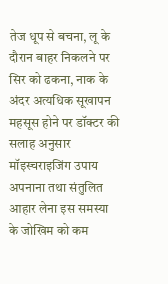तेज धूप से बचना, लू के दौरान बाहर निकलने पर सिर को ढकना, नाक के अंदर अत्यधिक सूखापन महसूस होने पर डॉक्टर की सलाह अनुसार मॉइस्चराइजिंग उपाय अपनाना तथा संतुलित आहार लेना इस समस्या के जोखिम को कम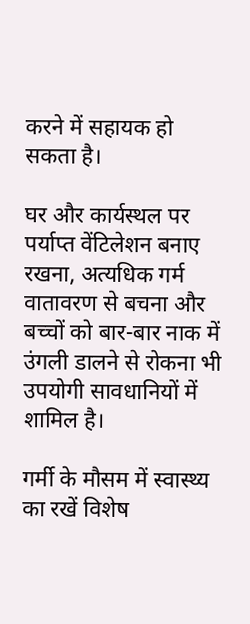करने में सहायक हो सकता है।

घर और कार्यस्थल पर पर्याप्त वेंटिलेशन बनाए रखना, अत्यधिक गर्म वातावरण से बचना और बच्चों को बार-बार नाक में उंगली डालने से रोकना भी उपयोगी सावधानियों में शामिल है।

गर्मी के मौसम में स्वास्थ्य का रखें विशेष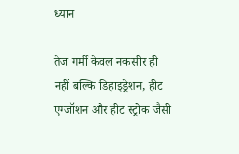ध्यान

तेज गर्मी केवल नकसीर ही नहीं बल्कि डिहाइड्रेशन, हीट एग्जॉशन और हीट स्ट्रोक जैसी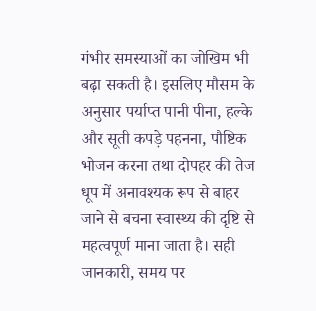गंभीर समस्याओं का जोखिम भी बढ़ा सकती है। इसलिए मौसम के अनुसार पर्याप्त पानी पीना, हल्के और सूती कपड़े पहनना, पौष्टिक भोजन करना तथा दोपहर की तेज धूप में अनावश्यक रूप से बाहर जाने से बचना स्वास्थ्य की दृष्टि से महत्वपूर्ण माना जाता है। सही जानकारी, समय पर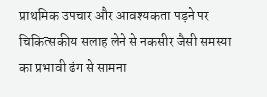प्राथमिक उपचार और आवश्यकता पड़ने पर चिकित्सकीय सलाह लेने से नकसीर जैसी समस्या का प्रभावी ढंग से सामना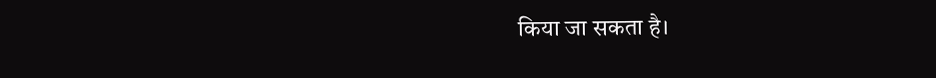किया जा सकता है।